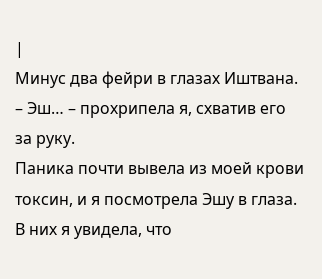|
Минус два фейри в глазах Иштвана.
– Эш… – прохрипела я, схватив его за руку.
Паника почти вывела из моей крови токсин, и я посмотрела Эшу в глаза. В них я увидела, что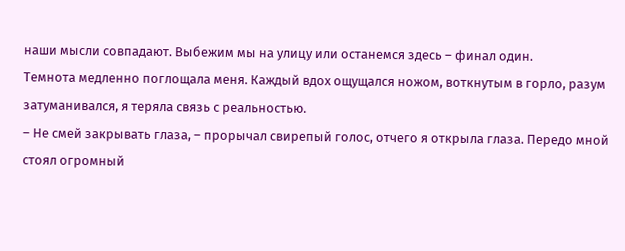наши мысли совпадают. Выбежим мы на улицу или останемся здесь – финал один.
Темнота медленно поглощала меня. Каждый вдох ощущался ножом, воткнутым в горло, разум затуманивался, я теряла связь с реальностью.
– Не смей закрывать глаза, – прорычал свирепый голос, отчего я открыла глаза. Передо мной стоял огромный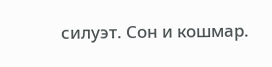силуэт. Сон и кошмар.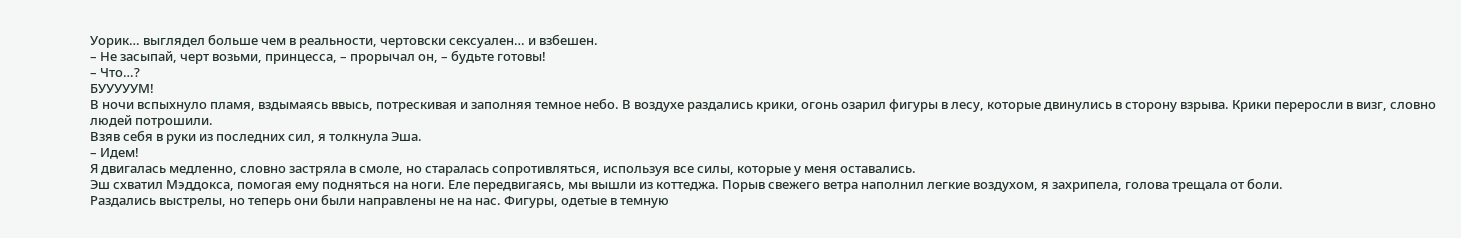Уорик… выглядел больше чем в реальности, чертовски сексуален… и взбешен.
– Не засыпай, черт возьми, принцесса, – прорычал он, – будьте готовы!
– Что…?
БУУУУУМ!
В ночи вспыхнуло пламя, вздымаясь ввысь, потрескивая и заполняя темное небо. В воздухе раздались крики, огонь озарил фигуры в лесу, которые двинулись в сторону взрыва. Крики переросли в визг, словно людей потрошили.
Взяв себя в руки из последних сил, я толкнула Эша.
– Идем!
Я двигалась медленно, словно застряла в смоле, но старалась сопротивляться, используя все силы, которые у меня оставались.
Эш схватил Мэддокса, помогая ему подняться на ноги. Еле передвигаясь, мы вышли из коттеджа. Порыв свежего ветра наполнил легкие воздухом, я захрипела, голова трещала от боли.
Раздались выстрелы, но теперь они были направлены не на нас. Фигуры, одетые в темную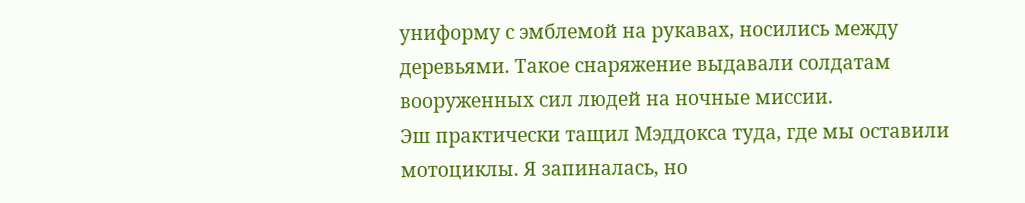униформу с эмблемой на рукавах, носились между деревьями. Такое снаряжение выдавали солдатам вооруженных сил людей на ночные миссии.
Эш практически тащил Мэддокса туда, где мы оставили мотоциклы. Я запиналась, но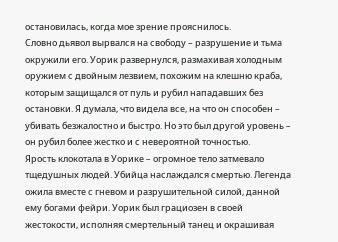остановилась, когда мое зрение прояснилось.
Словно дьявол вырвался на свободу – разрушение и тьма окружили его. Уорик развернулся, размахивая холодным оружием с двойным лезвием, похожим на клешню краба, которым защищался от пуль и рубил нападавших без остановки. Я думала, что видела все, на что он способен – убивать безжалостно и быстро. Но это был другой уровень – он рубил более жестко и с невероятной точностью.
Ярость клокотала в Уорике – огромное тело затмевало тщедушных людей. Убийца наслаждался смертью. Легенда ожила вместе с гневом и разрушительной силой, данной ему богами фейри. Уорик был грациозен в своей жестокости, исполняя смертельный танец и окрашивая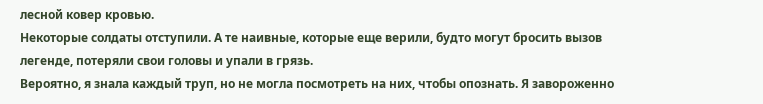лесной ковер кровью.
Некоторые солдаты отступили. А те наивные, которые еще верили, будто могут бросить вызов легенде, потеряли свои головы и упали в грязь.
Вероятно, я знала каждый труп, но не могла посмотреть на них, чтобы опознать. Я завороженно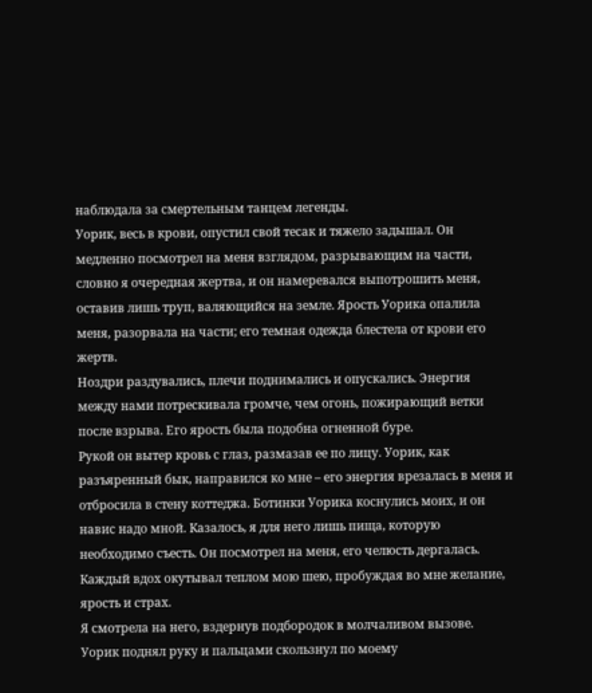наблюдала за смертельным танцем легенды.
Уорик, весь в крови, опустил свой тесак и тяжело задышал. Он медленно посмотрел на меня взглядом, разрывающим на части, словно я очередная жертва, и он намеревался выпотрошить меня, оставив лишь труп, валяющийся на земле. Ярость Уорика опалила меня, разорвала на части; его темная одежда блестела от крови его жертв.
Ноздри раздувались, плечи поднимались и опускались. Энергия между нами потрескивала громче, чем огонь, пожирающий ветки после взрыва. Его ярость была подобна огненной буре.
Рукой он вытер кровь с глаз, размазав ее по лицу. Уорик, как разъяренный бык, направился ко мне – его энергия врезалась в меня и отбросила в стену коттеджа. Ботинки Уорика коснулись моих, и он навис надо мной. Казалось, я для него лишь пища, которую необходимо съесть. Он посмотрел на меня, его челюсть дергалась. Каждый вдох окутывал теплом мою шею, пробуждая во мне желание, ярость и страх.
Я смотрела на него, вздернув подбородок в молчаливом вызове.
Уорик поднял руку и пальцами скользнул по моему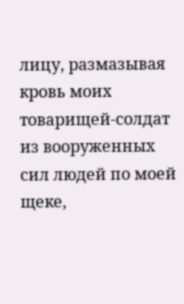лицу, размазывая кровь моих товарищей-солдат из вооруженных сил людей по моей щеке,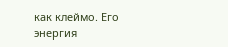как клеймо. Его энергия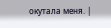окутала меня. |